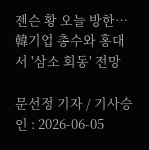젠슨 황 오늘 방한…韓기업 총수와 홍대서 '삼소 회동' 전망

문선정 기자 / 기사승인 : 2026-06-05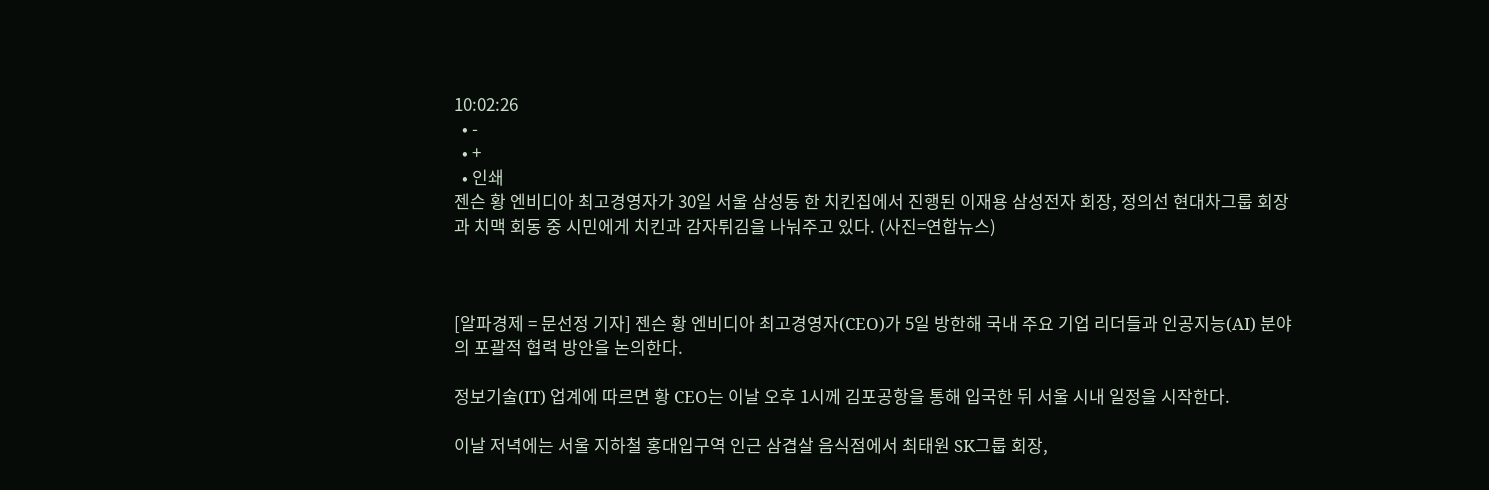10:02:26
  • -
  • +
  • 인쇄
젠슨 황 엔비디아 최고경영자가 30일 서울 삼성동 한 치킨집에서 진행된 이재용 삼성전자 회장, 정의선 현대차그룹 회장과 치맥 회동 중 시민에게 치킨과 감자튀김을 나눠주고 있다. (사진=연합뉴스)



[알파경제 = 문선정 기자] 젠슨 황 엔비디아 최고경영자(CEO)가 5일 방한해 국내 주요 기업 리더들과 인공지능(AI) 분야의 포괄적 협력 방안을 논의한다.

정보기술(IT) 업계에 따르면 황 CEO는 이날 오후 1시께 김포공항을 통해 입국한 뒤 서울 시내 일정을 시작한다.

이날 저녁에는 서울 지하철 홍대입구역 인근 삼겹살 음식점에서 최태원 SK그룹 회장,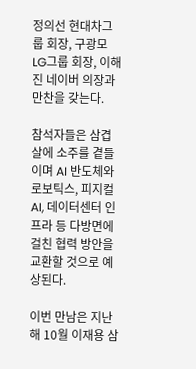정의선 현대차그룹 회장, 구광모 LG그룹 회장, 이해진 네이버 의장과 만찬을 갖는다.

참석자들은 삼겹살에 소주를 곁들이며 AI 반도체와 로보틱스, 피지컬 AI, 데이터센터 인프라 등 다방면에 걸친 협력 방안을 교환할 것으로 예상된다.

이번 만남은 지난해 10월 이재용 삼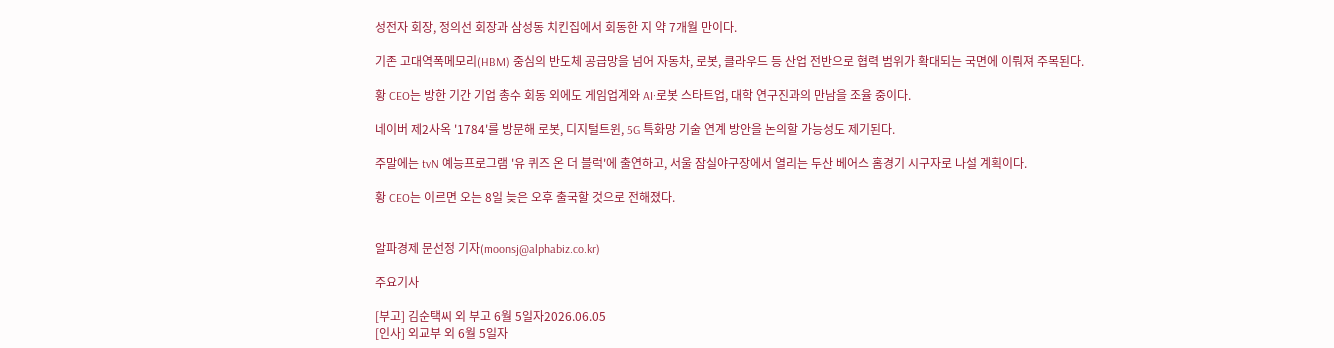성전자 회장, 정의선 회장과 삼성동 치킨집에서 회동한 지 약 7개월 만이다.

기존 고대역폭메모리(HBM) 중심의 반도체 공급망을 넘어 자동차, 로봇, 클라우드 등 산업 전반으로 협력 범위가 확대되는 국면에 이뤄져 주목된다.

황 CEO는 방한 기간 기업 총수 회동 외에도 게임업계와 AI·로봇 스타트업, 대학 연구진과의 만남을 조율 중이다.

네이버 제2사옥 '1784'를 방문해 로봇, 디지털트윈, 5G 특화망 기술 연계 방안을 논의할 가능성도 제기된다.

주말에는 tvN 예능프로그램 '유 퀴즈 온 더 블럭'에 출연하고, 서울 잠실야구장에서 열리는 두산 베어스 홈경기 시구자로 나설 계획이다.

황 CEO는 이르면 오는 8일 늦은 오후 출국할 것으로 전해졌다.


알파경제 문선정 기자(moonsj@alphabiz.co.kr)

주요기사

[부고] 김순택씨 외 부고 6월 5일자2026.06.05
[인사] 외교부 외 6월 5일자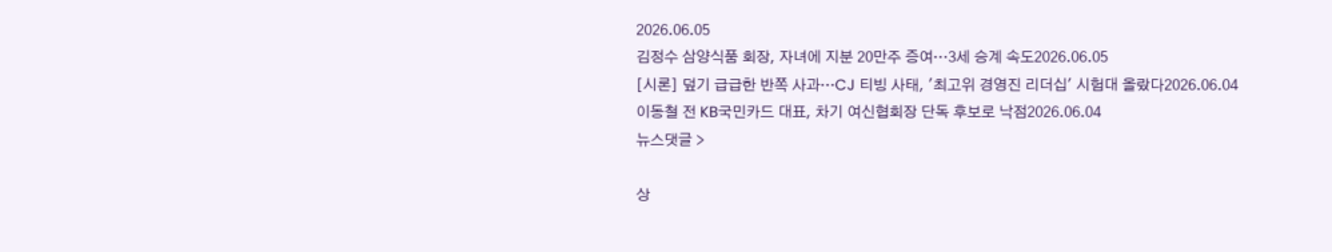2026.06.05
김정수 삼양식품 회장, 자녀에 지분 20만주 증여…3세 승계 속도2026.06.05
[시론] 덮기 급급한 반쪽 사과…CJ 티빙 사태, '최고위 경영진 리더십' 시험대 올랐다2026.06.04
이동철 전 KB국민카드 대표, 차기 여신협회장 단독 후보로 낙점2026.06.04
뉴스댓글 >

상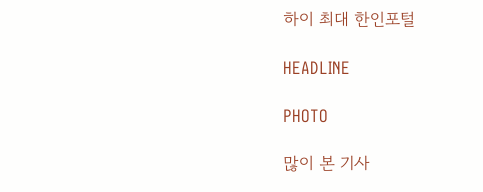하이 최대 한인포털

HEADLINE

PHOTO

많이 본 기사